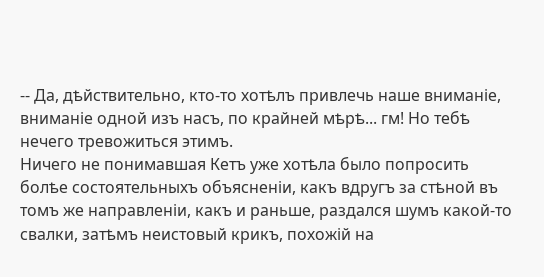-- Да, дѣйствительно, кто-то хотѣлъ привлечь наше вниманіе, вниманіе одной изъ насъ, по крайней мѣрѣ... гм! Но тебѣ нечего тревожиться этимъ.
Ничего не понимавшая Кетъ уже хотѣла было попросить болѣе состоятельныхъ объясненіи, какъ вдругъ за стѣной въ томъ же направленіи, какъ и раньше, раздался шумъ какой-то свалки, затѣмъ неистовый крикъ, похожій на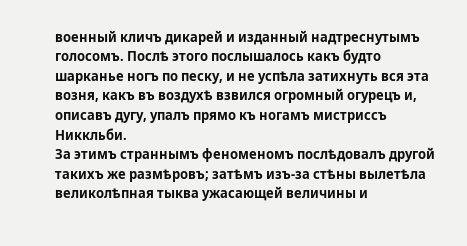военный кличъ дикарей и изданный надтреснутымъ голосомъ. Послѣ этого послышалось какъ будто шарканье ногъ по песку, и не успѣла затихнуть вся эта возня, какъ въ воздухѣ взвился огромный огурецъ и, описавъ дугу, упалъ прямо къ ногамъ мистриссъ Никкльби.
За этимъ страннымъ феноменомъ послѣдовалъ другой такихъ же размѣровъ; затѣмъ изъ-за стѣны вылетѣла великолѣпная тыква ужасающей величины и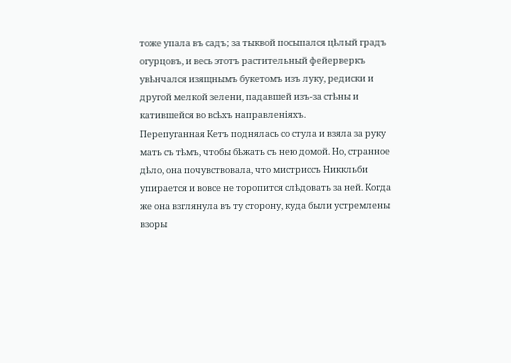тоже упала въ садъ; за тыквой посыпался цѣлый градъ огурцовъ, и весь этотъ растительный фейерверкъ увѣнчался изящнымъ букетомъ изъ луку, редиски и другой мелкой зелени, падавшей изъ-за стѣны и катившейся во всѣхъ направленіяхъ.
Перепуганная Кетъ поднялась со стула и взяла за руку мать съ тѣмъ, чтобы бѣжать съ нею домой. Но, странное дѣло, она почувствовала, что мистриссъ Никкльби упирается и вовсе не торопится слѣдовать за ней. Когда же она взглянула въ ту сторону, куда были устремлены взоры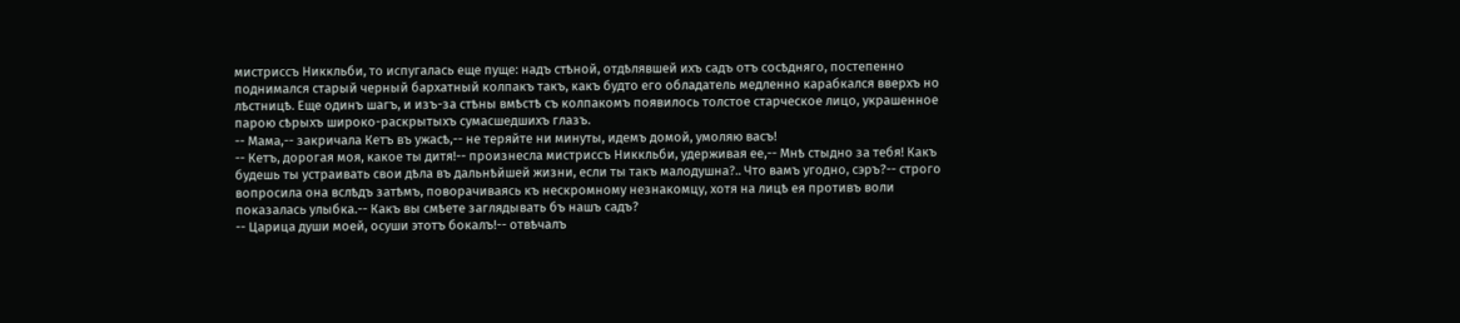мистриссъ Никкльби, то испугалась еще пуще: надъ стѣной, отдѣлявшей ихъ садъ отъ сосѣдняго, постепенно поднимался старый черный бархатный колпакъ такъ, какъ будто его обладатель медленно карабкался вверхъ но лѣстницѣ. Еще одинъ шагъ, и изъ-за стѣны вмѣстѣ съ колпакомъ появилось толстое старческое лицо, украшенное парою сѣрыхъ широко-раскрытыхъ сумасшедшихъ глазъ.
-- Мама,-- закричала Кетъ въ ужасѣ,-- не теряйте ни минуты, идемъ домой, умоляю васъ!
-- Кетъ, дорогая моя, какое ты дитя!-- произнесла мистриссъ Никкльби, удерживая ее,-- Мнѣ стыдно за тебя! Какъ будешь ты устраивать свои дѣла въ дальнѣйшей жизни, если ты такъ малодушна?.. Что вамъ угодно, сэръ?-- строго вопросила она вслѣдъ затѣмъ, поворачиваясь къ нескромному незнакомцу, хотя на лицѣ ея противъ воли показалась улыбка.-- Какъ вы смѣете заглядывать бъ нашъ садъ?
-- Царица души моей, осуши этотъ бокалъ!-- отвѣчалъ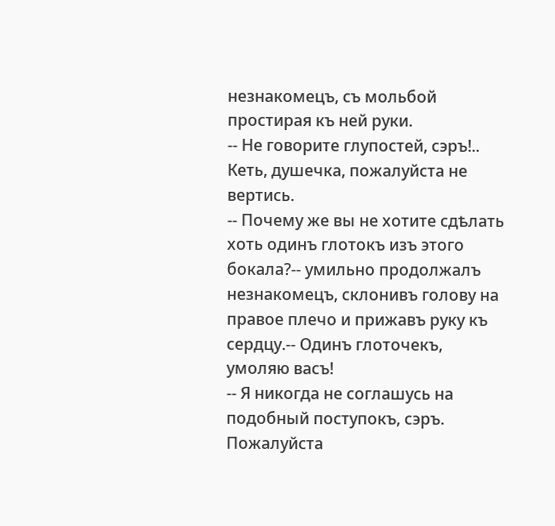незнакомецъ, съ мольбой простирая къ ней руки.
-- Не говорите глупостей, сэръ!.. Кеть, душечка, пожалуйста не вертись.
-- Почему же вы не хотите сдѣлать хоть одинъ глотокъ изъ этого бокала?-- умильно продолжалъ незнакомецъ, склонивъ голову на правое плечо и прижавъ руку къ сердцу.-- Одинъ глоточекъ, умоляю васъ!
-- Я никогда не соглашусь на подобный поступокъ, сэръ. Пожалуйста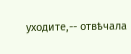уходите,-- отвѣчала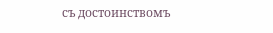съ достоинствомъ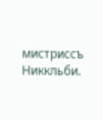мистриссъ Никкльби.